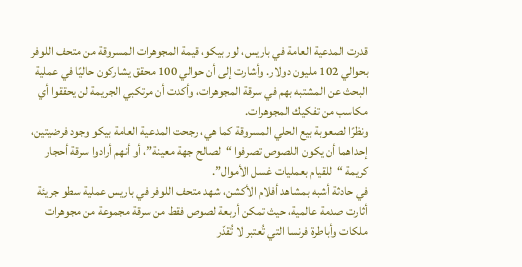قدرت المدعية العامة في باريس، لور بيكو، قيمة المجوهرات المسروقة من متحف اللوفر بحوالي 102 مليون دولار. وأشارت إلى أن حوالي 100 محقق يشاركون حاليًا في عملية البحث عن المشتبه بهم في سرقة المجوهرات، وأكدت أن مرتكبي الجريمة لن يحققوا أي مكاسب من تفكيك المجوهرات.
ونظرًا لصعوبة بيع الحلي المسروقة كما هي، رجحت المدعية العامة بيكو وجود فرضيتين، إحداهما أن يكون اللصوص تصرفوا “لصالح جهة معينة”، أو أنهم أرادوا سرقة أحجار كريمة “للقيام بعمليات غسل الأموال”.
في حادثة أشبه بمشاهد أفلام الأكشن، شهد متحف اللوفر في باريس عملية سطو جريئة أثارت صدمة عالمية، حيث تمكن أربعة لصوص فقط من سرقة مجموعة من مجوهرات ملكات وأباطرة فرنسا التي تُعتبر لا تُقدّر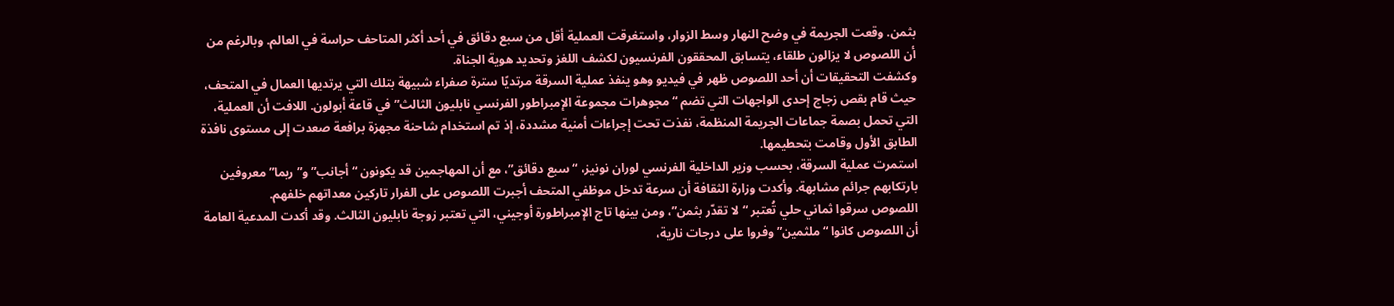بثمن. وقعت الجريمة في وضح النهار وسط الزوار، واستغرقت العملية أقل من سبع دقائق في أحد أكثر المتاحف حراسة في العالم. وبالرغم من أن اللصوص لا يزالون طلقاء، يتسابق المحققون الفرنسيون لكشف اللغز وتحديد هوية الجناة.
وكشفت التحقيقات أن أحد اللصوص ظهر في فيديو وهو ينفذ عملية السرقة مرتديًا سترة صفراء شبيهة بتلك التي يرتديها العمال في المتحف، حيث قام بقص زجاج إحدى الواجهات التي تضم “مجوهرات مجموعة الإمبراطور الفرنسي نابليون الثالث” في قاعة أبولون. اللافت أن العملية، التي تحمل بصمة جماعات الجريمة المنظمة، نفذت تحت إجراءات أمنية مشددة، إذ تم استخدام شاحنة مجهزة برافعة صعدت إلى مستوى نافذة الطابق الأول وقامت بتحطيمها.
استمرت عملية السرقة، بحسب وزير الداخلية الفرنسي لوران نونيز، “سبع دقائق”، مع أن المهاجمين قد يكونون “أجانب” و”ربما” معروفين بارتكابهم جرائم مشابهة. وأكدت وزارة الثقافة أن سرعة تدخل موظفي المتحف أجبرت اللصوص على الفرار تاركين معداتهم خلفهم.
اللصوص سرقوا ثماني حلي تُعتبر “لا تقدّر بثمن”، ومن بينها تاج الإمبراطورة أوجيني، التي تعتبر زوجة نابليون الثالث. وقد أكدت المدعية العامة أن اللصوص كانوا “ملثمين” وفروا على درجات نارية،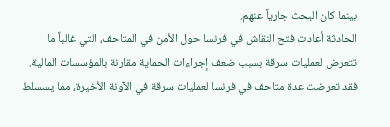بينما كان البحث جارياً عنهم.
الحادثة أعادت فتح النقاش في فرنسا حول الأمن في المتاحف، التي غالباً ما تتعرض لعمليات سرقة بسبب ضعف إجراءات الحماية مقارنة بالمؤسسات المالية. فقد تعرضت عدة متاحف في فرنسا لعمليات سرقة في الآونة الأخيرة، مما يسسلط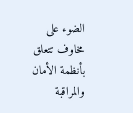الضوء على مخاوف تتعلق بأنظمة الأمان والمراقبة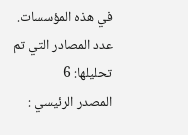في هذه المؤسسات.
عدد المصادر التي تم تحليلها: 6
المصدر الرئيسي :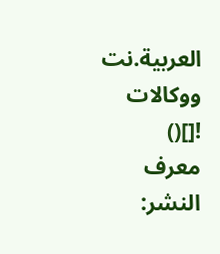العربية.نت ووكالات ![]()
معرف النشر: